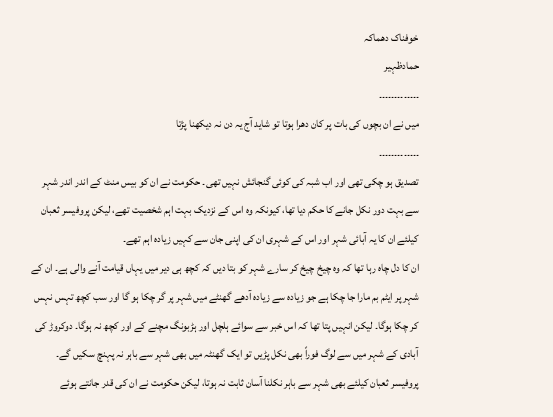خوفناک دھماکہ
حمادظہیر
۔۔۔۔۔۔۔۔۔۔۔۔۔
میں نے ان بچوں کی بات پر کان دھرا ہوتا تو شاید آج یہ دن نہ دیکھنا پڑتا
۔۔۔۔۔۔۔۔۔۔۔۔۔
تصدیق ہو چکی تھی اور اب شبہ کی کوئی گنجائش نہیں تھی۔ حکومت نے ان کو بیس منٹ کے اندر اندر شہر سے بہت دور نکل جانے کا حکم دیا تھا، کیونکہ وہ اس کے نزدیک بہت اہم شخصیت تھے، لیکن پروفیسر ثعبان کیلئے ان کا یہ آبائی شہر اور اس کے شہری ان کی اپنی جان سے کہیں زیادہ اہم تھے۔
ان کا دل چاہ رہا تھا کہ وہ چیخ چیخ کر سارے شہر کو بتا دیں کہ کچھ ہی دیر میں یہاں قیامت آنے والی ہے۔ ان کے شہر پر ایٹم بم مارا جا چکا ہے جو زیادہ سے زیادہ آدھے گھنٹے میں شہر پر گر چکا ہو گا اور سب کچھ تہس نہس کر چکا ہوگا۔ لیکن انہیں پتا تھا کہ اس خبر سے سوائے ہلچل اور ہڑبونگ مچنے کے اور کچھ نہ ہوگا۔ دوکروڑ کی آبادی کے شہر میں سے لوگ فوراً بھی نکل پڑیں تو ایک گھنٹہ میں بھی شہر سے باہر نہ پہنچ سکیں گے۔
پروفیسر ثعبان کیلئے بھی شہر سے باہر نکلنا آسان ثابت نہ ہوتا، لیکن حکومت نے ان کی قدر جانتے ہوئے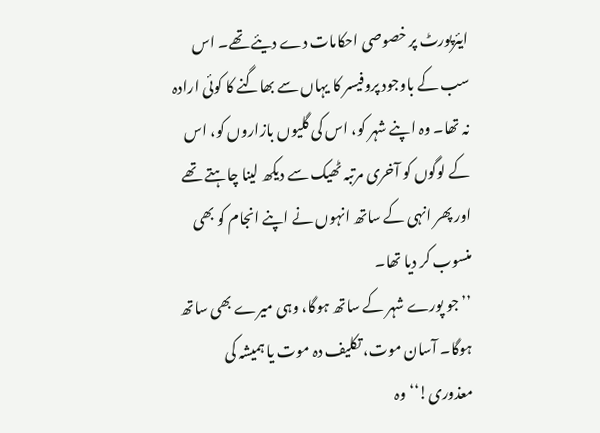ایئرپورٹ پر خصوصی احکامات دے دیئے تھے۔ اس سب کے باوجود پروفیسر کا یہاں سے بھاگنے کا کوئی ارادہ نہ تھا۔ وہ اپنے شہر کو، اس کی گلیوں بازاروں کو، اس کے لوگوں کو آخری مرتبہ ٹھیک سے دیکھ لینا چاہتے تھے اور پھر انہی کے ساتھ انہوں نے اپنے انجام کو بھی منسوب کر دیا تھا۔
’’ جو پورے شہر کے ساتھ ہوگا، وہی میرے بھی ساتھ ہوگا۔ آسان موت، تکلیف دہ موت یا ہمیشہ کی معذوری!‘‘ وہ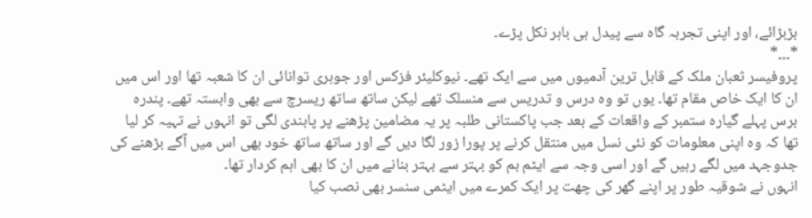بڑبڑائے، اور اپنی تجربہ گاہ سے پیدل ہی باہر نکل پڑے۔
*۔۔۔*
پروفیسر ثعبان ملک کے قابل ترین آدمیوں میں سے ایک تھے۔ نیوکلیئر فزکس اور جوہری توانائی ان کا شعبہ تھا اور اس میں ان کا ایک خاص مقام تھا۔ یوں تو وہ درس و تدریس سے منسلک تھے لیکن ساتھ ساتھ ریسرچ سے بھی وابستہ تھے۔ پندرہ برس پہلے گیارہ ستمبر کے واقعات کے بعد جب پاکستانی طلبہ پر یہ مضامین پڑھنے پر پابندی لگی تو انہوں نے تہیہ کر لیا تھا کہ وہ اپنی معلومات کو نئی نسل میں منتقل کرنے پر پورا زور لگا دیں گے اور ساتھ ساتھ خود بھی اس میں آگے بڑھنے کی جدوجہد میں لگے رہیں گے اور اسی وجہ سے ایٹم بم کو بہتر سے بہتر بنانے میں ان کا بھی اہم کردار تھا۔
انہوں نے شوقیہ طور پر اپنے گھر کی چھت پر ایک کمرے میں ایٹمی سنسر بھی نصب کیا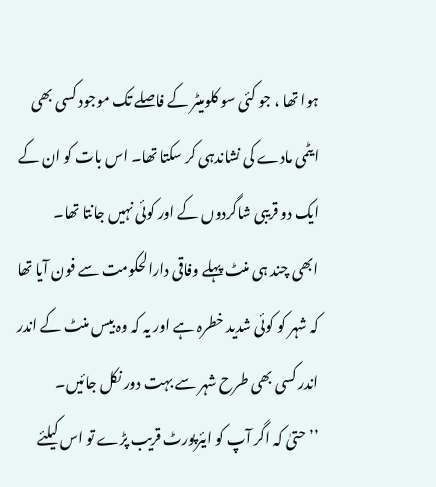ہوا تھا ، جو کئی سو کلومیٹر کے فاصلے تک موجود کسی بھی ایٹمی مادے کی نشاندہی کر سکتا تھا۔ اس بات کو ان کے ایک دو قریبی شاگردوں کے اور کوئی نہیں جانتا تھا۔
ابھی چند ہی منٹ پہلے وفاقی دارالحکومت سے فون آیا تھا کہ شہر کو کوئی شدید خطرہ ہے اور یہ کہ وہ بیس منٹ کے اندر اندر کسی بھی طرح شہر سے بہت دور نکل جائیں۔
’’حتیٰ کہ اگر آپ کو ایئرپورٹ قریب پڑے تو اس کیلئے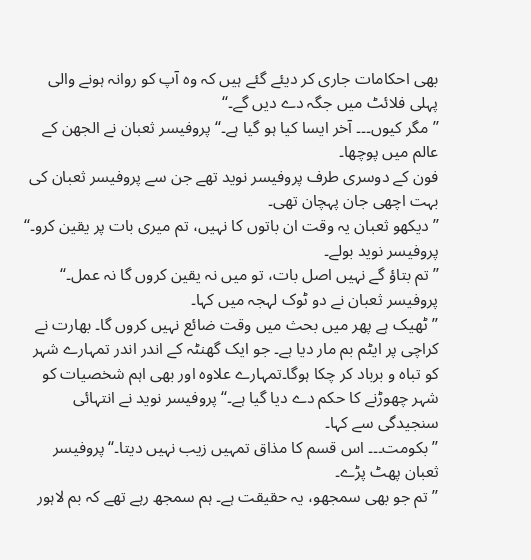بھی احکامات جاری کر دیئے گئے ہیں کہ وہ آپ کو روانہ ہونے والی پہلی فلائٹ میں جگہ دے دیں گے۔‘‘
’’مگر کیوں۔۔۔ آخر ایسا کیا ہو گیا ہے۔‘‘ پروفیسر ثعبان نے الجھن کے عالم میں پوچھا۔
فون کے دوسری طرف پروفیسر نوید تھے جن سے پروفیسر ثعبان کی بہت اچھی جان پہچان تھی۔
’’دیکھو ثعبان یہ وقت ان باتوں کا نہیں، تم میری بات پر یقین کرو۔‘‘ پروفیسر نوید بولے۔
’’تم بتاؤ گے نہیں اصل بات، تو میں نہ یقین کروں گا نہ عمل۔‘‘ پروفیسر ثعبان نے دو ٹوک لہجہ میں کہا۔
’’ٹھیک ہے پھر میں بحث میں وقت ضائع نہیں کروں گا۔ بھارت نے کراچی پر ایٹم بم مار دیا ہے۔ جو ایک گھنٹہ کے اندر اندر تمہارے شہر کو تباہ و برباد کر چکا ہوگا۔تمہارے علاوہ اور بھی اہم شخصیات کو شہر چھوڑنے کا حکم دے دیا گیا ہے۔‘‘ پروفیسر نوید نے انتہائی سنجیدگی سے کہا۔
’’بکومت۔۔۔ اس قسم کا مذاق تمہیں زیب نہیں دیتا۔‘‘پروفیسر ثعبان پھٹ پڑے۔
’’تم جو بھی سمجھو، یہ حقیقت ہے۔ ہم سمجھ رہے تھے کہ بم لاہور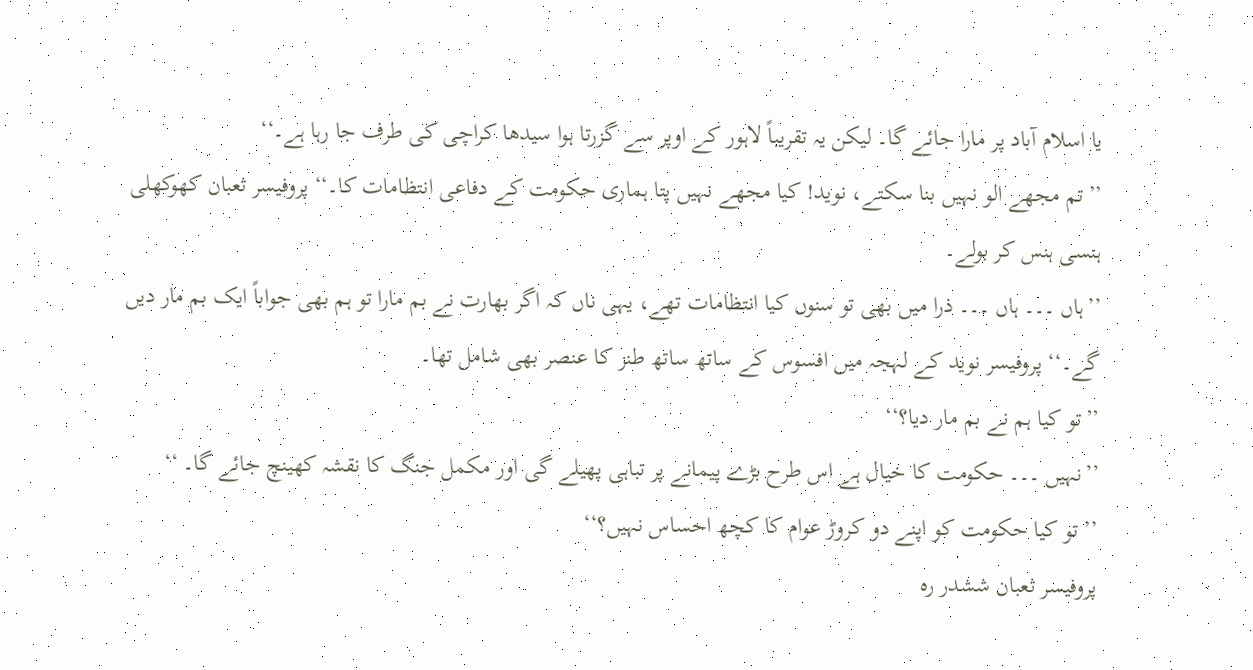یا اسلام آباد پر مارا جائے گا۔ لیکن یہ تقریباً لاہور کے اوپر سے گزرتا ہوا سیدھا کراچی کی طرف جا رہا ہے۔‘‘
’’تم مجھے الو نہیں بنا سکتے، نوید! کیا مجھے نہیں پتا ہماری حکومت کے دفاعی انتظامات کا۔‘‘ پروفیسر ثعبان کھوکھلی ہنسی ہنس کر بولے۔
’’ہاں ۔۔۔ ہاں ۔۔۔ ذرا میں بھی تو سنوں کیا انتظامات تھے، یہی ناں کہ اگر بھارت نے بم مارا تو ہم بھی جواباً ایک بم مار دیں گے۔‘‘ پروفیسر نوید کے لہجہ میں افسوس کے ساتھ ساتھ طنز کا عنصر بھی شامل تھا۔
’’تو کیا ہم نے بم مار دیا؟‘‘
’’نہیں ۔۔۔ حکومت کا خیال ہے اس طرح بڑے پیمانے پر تباہی پھیلے گی اور مکمل جنگ کا نقشہ کھینچ جائے گا۔ ‘‘
’’ تو کیا حکومت کو اپنے دو کروڑ عوام کا کچھ احساس نہیں؟‘‘
پروفیسر ثعبان ششدر رہ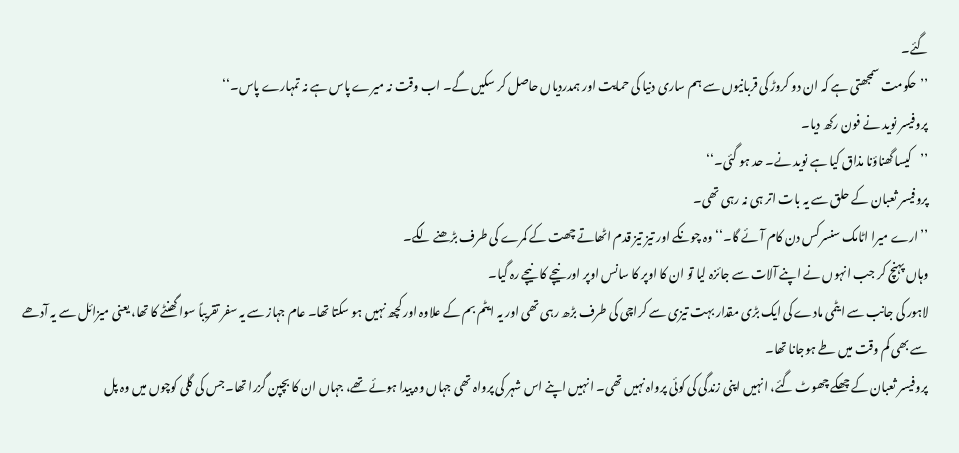گئے۔
’’حکومت سمجھتی ہے کہ ان دو کروڑ کی قربانیوں سے ہم ساری دنیا کی حمایت اور ہمدردیاں حاصل کر سکیں گے۔ اب وقت نہ میرے پاس ہے نہ تمہارے پاس۔‘‘
پروفیسر نوید نے فون رکھ دیا۔
’’کیسا گھناؤنا مذاق کیا ہے نوید نے۔ حد ہو گئی۔‘‘
پروفیسر ثعبان کے حلق سے یہ بات اتر ہی نہ رہی تھی۔
’’ارے میرا اٹامک سنسر کس دن کام آئے گا۔‘‘ وہ چونکے اور تیز تیز قدم اٹھاتے چھت کے کمرے کی طرف بڑھنے لگے۔
وہاں پہنچ کر جب انہوں نے اپنے آلات سے جائزہ لیا تو ان کا اوپر کا سانس اوپر اور نیچے کا نیچے رہ گیا۔
لاہور کی جانب سے ایٹمی مادے کی ایک بڑی مقدار بہت تیزی سے کراچی کی طرف بڑھ رہی تھی اور یہ ایٹم بم کے علاوہ اور کچھ نہیں ہو سکتا تھا۔ عام جہاز سے یہ سفر تقریباً سوا گھنٹے کا تھا، یعنی میزائل سے یہ آدھے سے بھی کم وقت میں طے ہوجانا تھا۔
پروفیسر ثعبان کے چھکے چھوٹ گئے، انہیں اپنی زندگی کی کوئی پرواہ نہیں تھی۔ انہیں اپنے اس شہر کی پرواہ تھی جہاں وہ پیدا ہوئے تھے، جہاں ان کا بچپن گزرا تھا۔جس کی گلی کوچوں میں وہ پل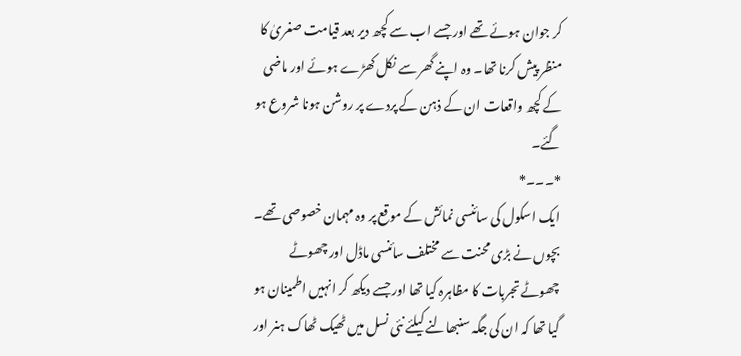کر جوان ہوئے تھے اور جسے اب سے کچھ دیر بعد قیامت صغریٰ کا منظر پیش کرنا تھا۔ وہ اپنے گھر سے نکل کھڑے ہوئے اور ماضی کے کچھ واقعات ان کے ذہن کے پردے پر روشن ہونا شروع ہو گئے۔
*۔۔۔*
ایک اسکول کی سائنسی نمائش کے موقع پر وہ مہمان خصوصی تھے۔ بچوں نے بڑی محنت سے مختلف سائنسی ماڈل اور چھوٹے چھوٹے تجربات کا مظاہرہ کیا تھا اور جسے دیکھ کر انہیں اطمینان ہو گیا تھا کہ ان کی جگہ سنبھالنے کیلئے نئی نسل میں ٹھیک ٹھاک ہنر اور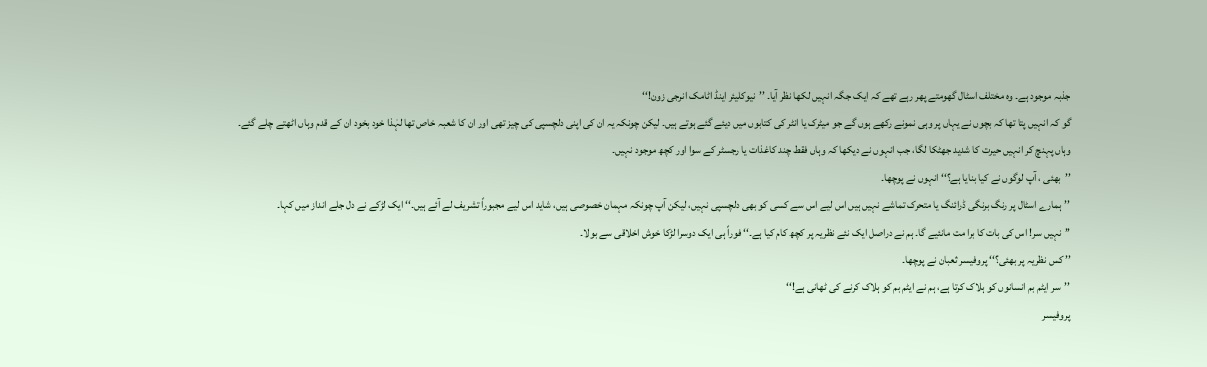جذبہ موجود ہے۔ وہ مختلف اسٹال گھومتے پھر رہے تھے کہ ایک جگہ انہیں لکھا نظر آیا۔ ’’نیوکلیئر اینڈ اٹامک انرجی زون!‘‘
گو کہ انہیں پتا تھا کہ بچوں نے یہاں پر وہی نمونے رکھے ہوں گے جو میٹرک یا انٹر کی کتابوں میں دیئے گئے ہوتے ہیں۔ لیکن چونکہ یہ ان کی اپنی دلچسپی کی چیز تھی اور ان کا شعبہ خاص تھا لہٰذا خود بخود ان کے قدم وہاں اٹھتے چلے گئے۔
وہاں پہنچ کر انہیں حیرت کا شدید جھٹکا لگا، جب انہوں نے دیکھا کہ وہاں فقط چند کاغذات یا رجسٹر کے سوا اور کچھ موجود نہیں۔
’’بھئی ، آپ لوگوں نے کیا بنایا ہے؟‘‘ انہوں نے پوچھا۔
’’ہمارے اسٹال پر رنگ برنگی ڈرائنگ یا متحرک تماشے نہیں ہیں اس لیے اس سے کسی کو بھی دلچسپی نہیں، لیکن آپ چونکہ مہمان خصوصی ہیں، شاید اس لیے مجبوراً تشریف لے آئے ہیں۔‘‘ ایک لڑکے نے دل جلے انداز میں کہا۔
’’نہیں سر! اس کی بات کا برا مت مانئیے گا۔ ہم نے دراصل ایک نئے نظریہ پر کچھ کام کیا ہے۔‘‘ فوراً ہی ایک دوسرا لڑکا خوش اخلاقی سے بولا۔
’’ کس نظریہ پر بھئی؟‘‘ پروفیسر ثعبان نے پوچھا۔
’’سر ایٹم بم انسانوں کو ہلاک کرتا ہے، ہم نے ایٹم بم کو ہلاک کرنے کی ٹھانی ہے!‘‘
پروفیسر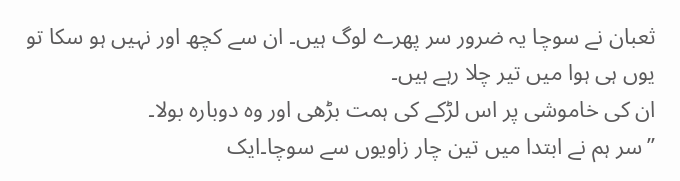ثعبان نے سوچا یہ ضرور سر پھرے لوگ ہیں۔ ان سے کچھ اور نہیں ہو سکا تو یوں ہی ہوا میں تیر چلا رہے ہیں۔
ان کی خاموشی پر اس لڑکے کی ہمت بڑھی اور وہ دوبارہ بولا۔
’’سر ہم نے ابتدا میں تین چار زاویوں سے سوچا۔ایک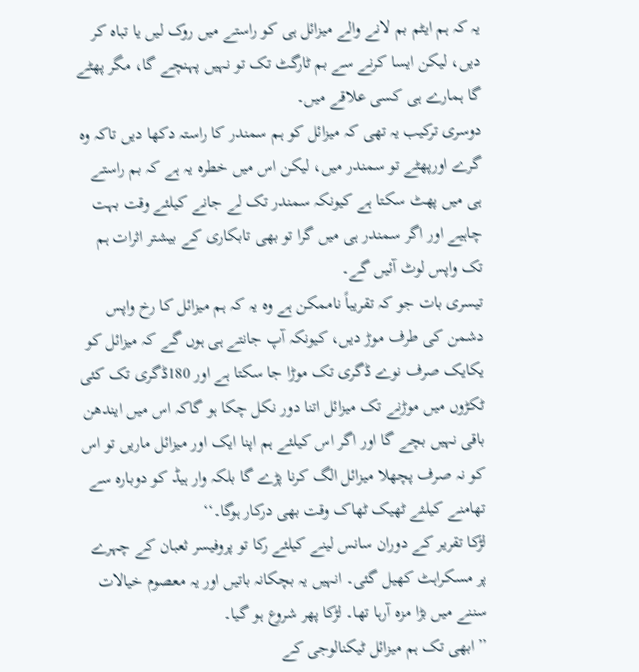یہ کہ ہم ایٹم بم لانے والے میزائل ہی کو راستے میں روک لیں یا تباہ کر دیں، لیکن ایسا کرنے سے بم ٹارگٹ تک تو نہیں پہنچے گا، مگر پھٹے گا ہمارے ہی کسی علاقے میں۔
دوسری ترکیب یہ تھی کہ میزائل کو ہم سمندر کا راستہ دکھا دیں تاکہ وہ گرے اورپھٹے تو سمندر میں، لیکن اس میں خطرہ یہ ہے کہ بم راستے ہی میں پھٹ سکتا ہے کیونکہ سمندر تک لے جانے کیلئے وقت بہت چاہیے اور اگر سمندر ہی میں گرا تو بھی تابکاری کے بیشتر اثرات ہم تک واپس لوٹ آئیں گے۔
تیسری بات جو کہ تقریباً ناممکن ہے وہ یہ کہ ہم میزائل کا رخ واپس دشمن کی طرف موڑ دیں، کیونکہ آپ جانتے ہی ہوں گے کہ میزائل کو یکایک صرف نوے ڈگری تک موڑا جا سکتا ہے اور 180ڈگری تک کئی ٹکڑوں میں موڑنے تک میزائل اتنا دور نکل چکا ہو گاکہ اس میں ایندھن باقی نہیں بچے گا اور اگر اس کیلئے ہم اپنا ایک اور میزائل ماریں تو اس کو نہ صرف پچھلا میزائل الگ کرنا پڑے گا بلکہ وار ہیڈ کو دوبارہ سے تھامنے کیلئے ٹھیک ٹھاک وقت بھی درکار ہوگا۔‘‘
لڑکا تقریر کے دوران سانس لینے کیلئے رکا تو پروفیسر ثعبان کے چہرے پر مسکراہٹ کھیل گئی۔ انہیں یہ بچکانہ باتیں اور یہ معصوم خیالات سننے میں بڑا مزہ آرہا تھا۔ لڑکا پھر شروع ہو گیا۔
’’ابھی تک ہم میزائل ٹیکنالوجی کے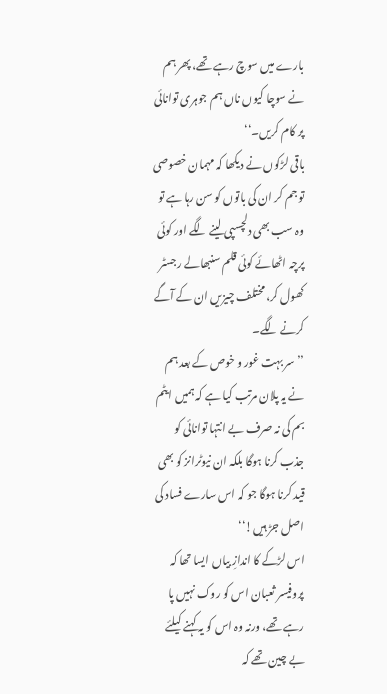بارے میں سوچ رہے تھے، پھر ہم نے سوچا کیوں ناں ہم جوہری توانائی پر کام کریں۔‘‘
باقی لڑکوں نے دیکھا کہ مہمان خصوصی تو جم کر ان کی باتوں کو سن رہا ہے تو وہ سب بھی دلچسپی لینے لگے اور کوئی پرچہ اٹھائے کوئی قلم سنبھالے رجسٹر کھول کر، مختلف چیزیں ان کے آگے کرنے لگے۔
’’ سر بہت غور و خوص کے بعد ہم نے یہ پلان مرتب کیا ہے کہ ہمیں ایٹم بم کی نہ صرف بے انتہا توانائی کو جذب کرنا ہوگا بلکہ ان نیوٹرانز کو بھی قید کرنا ہوگا جو کہ اس سارے فساد کی اصل جڑ ہیں!‘‘
اس لڑکے کا اندازِ بیاں ایسا تھا کہ پروفیسر ثعبان اس کو روک نہیں پا رہے تھے، ورنہ وہ اس کو یہ کہنے کیلئے بے چین تھے کہ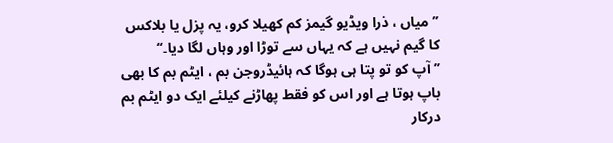’’میاں ، ذرا ویڈیو گیمز کم کھیلا کرو، یہ پزل یا بلاکس کا گیم نہیں ہے کہ یہاں سے توڑا اور وہاں لگا دیا۔‘‘
’’ آپ کو تو پتا ہی ہوگا کہ ہائیڈروجن بم ، ایٹم بم کا بھی باپ ہوتا ہے اور اس کو فقط پھاڑنے کیلئے ایک دو ایٹم بم درکار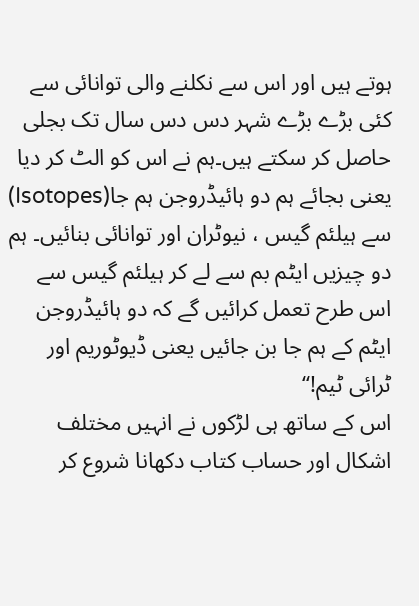ہوتے ہیں اور اس سے نکلنے والی توانائی سے کئی بڑے بڑے شہر دس دس سال تک بجلی حاصل کر سکتے ہیں۔ہم نے اس کو الٹ کر دیا یعنی بجائے ہم دو ہائیڈروجن ہم جا(Isotopes) سے ہیلئم گیس ، نیوٹران اور توانائی بنائیں۔ ہم دو چیزیں ایٹم بم سے لے کر ہیلئم گیس سے اس طرح تعمل کرائیں گے کہ دو ہائیڈروجن ایٹم کے ہم جا بن جائیں یعنی ڈیوٹوریم اور ٹرائی ٹیم!‘‘
اس کے ساتھ ہی لڑکوں نے انہیں مختلف اشکال اور حساب کتاب دکھانا شروع کر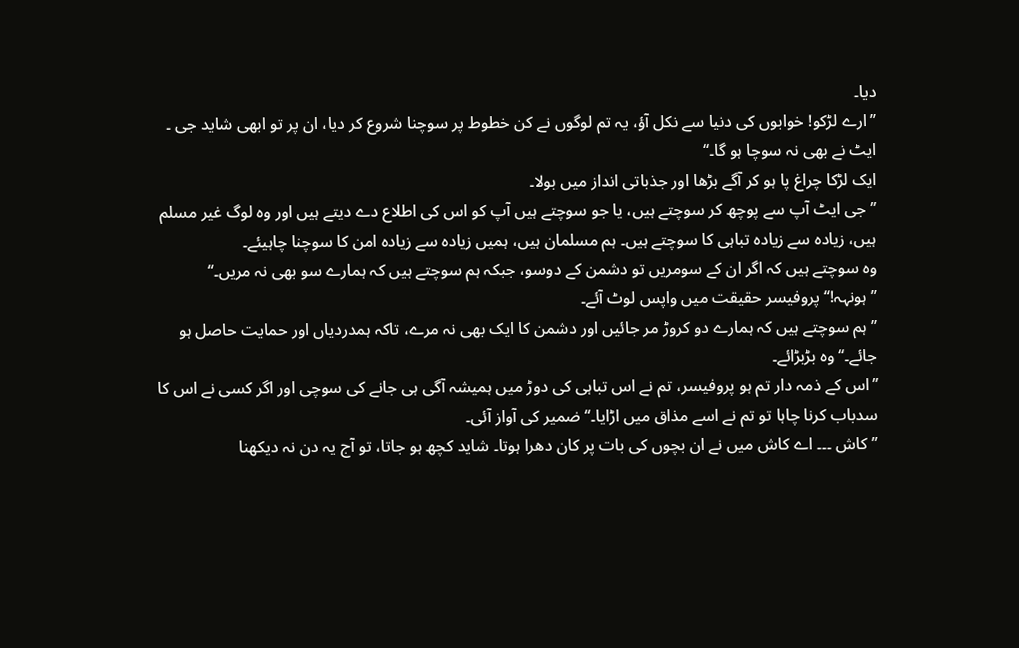دیا۔
’’ارے لڑکو! خوابوں کی دنیا سے نکل آؤ، یہ تم لوگوں نے کن خطوط پر سوچنا شروع کر دیا، ان پر تو ابھی شاید جی ۔ ایٹ نے بھی نہ سوچا ہو گا۔‘‘
ایک لڑکا چراغ پا ہو کر آگے بڑھا اور جذباتی انداز میں بولا۔
’’جی ایٹ آپ سے پوچھ کر سوچتے ہیں، یا جو سوچتے ہیں آپ کو اس کی اطلاع دے دیتے ہیں اور وہ لوگ غیر مسلم ہیں، زیادہ سے زیادہ تباہی کا سوچتے ہیں۔ ہم مسلمان ہیں، ہمیں زیادہ سے زیادہ امن کا سوچنا چاہیئے۔
وہ سوچتے ہیں کہ اگر ان کے سومریں تو دشمن کے دوسو، جبکہ ہم سوچتے ہیں کہ ہمارے سو بھی نہ مریں۔‘‘
’’ہونہہ!‘‘ پروفیسر حقیقت میں واپس لوٹ آئے۔
’’ ہم سوچتے ہیں کہ ہمارے دو کروڑ مر جائیں اور دشمن کا ایک بھی نہ مرے، تاکہ ہمدردیاں اور حمایت حاصل ہو جائے۔‘‘ وہ بڑبڑائے۔
’’اس کے ذمہ دار تم ہو پروفیسر، تم نے اس تباہی کی دوڑ میں ہمیشہ آگی ہی جانے کی سوچی اور اگر کسی نے اس کا سدباب کرنا چاہا تو تم نے اسے مذاق میں اڑایا۔‘‘ ضمیر کی آواز آئی۔
’’کاش ۔۔۔ اے کاش میں نے ان بچوں کی بات پر کان دھرا ہوتا۔ شاید کچھ ہو جاتا، تو آج یہ دن نہ دیکھنا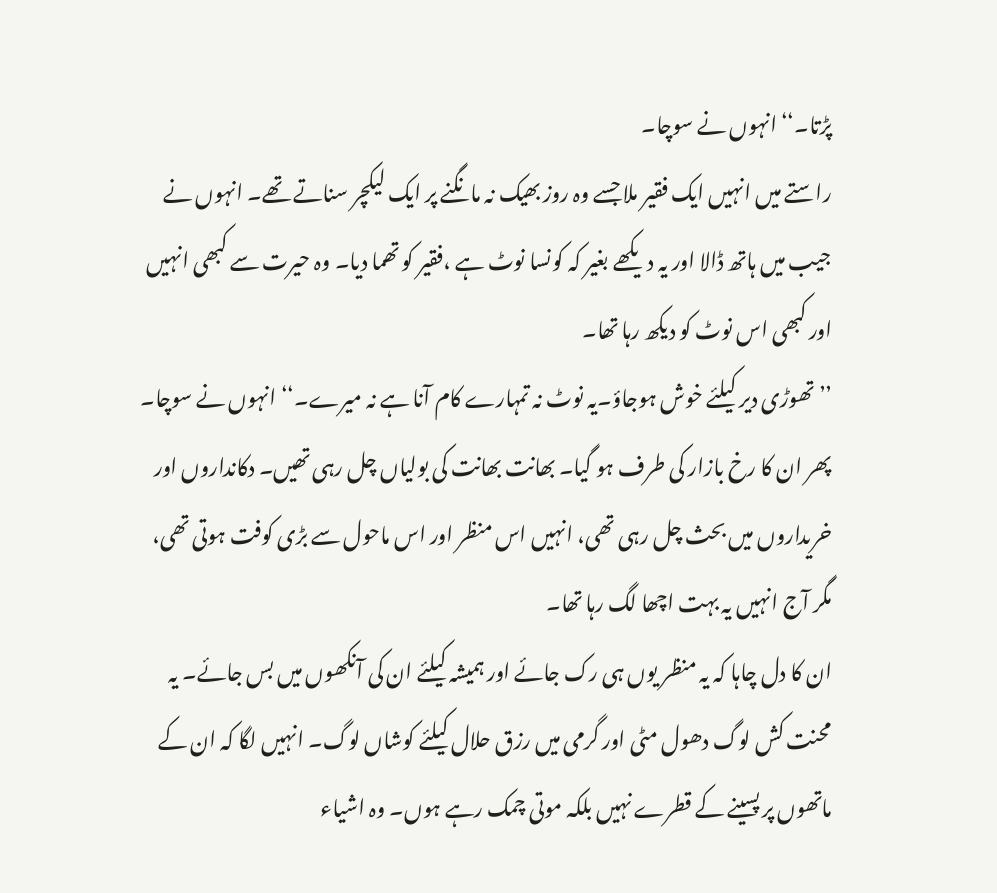پڑتا۔‘‘انہوں نے سوچا۔
راستے میں انہیں ایک فقیر ملا جسے وہ روز بھیک نہ مانگنے پر ایک لیکچر سناتے تھے۔ انہوں نے جیب میں ہاتھ ڈالا اور یہ دیکھے بغیر کہ کونسا نوٹ ہے ،فقیر کو تھما دیا۔ وہ حیرت سے کبھی انہیں اور کبھی اس نوٹ کو دیکھ رہا تھا۔
’’تھوڑی دیر کیلئے خوش ہوجاؤ۔یہ نوٹ نہ تمہارے کام آنا ہے نہ میرے۔‘‘ انہوں نے سوچا۔
پھر ان کا رخ بازار کی طرف ہو گیا۔ بھانت بھانت کی بولیاں چل رہی تھیں۔ دکانداروں اور خریداروں میں بحث چل رہی تھی، انہیں اس منظر اور اس ماحول سے بڑی کوفت ہوتی تھی، مگر آج انہیں یہ بہت اچھا لگ رہا تھا۔
ان کا دل چاہا کہ یہ منظر یوں ہی رک جائے اور ہمیشہ کیلئے ان کی آنکھوں میں بس جائے۔ یہ محنت کش لوگ دھول مٹی اور گرمی میں رزق حلال کیلئے کوشاں لوگ۔ انہیں لگا کہ ان کے ماتھوں پر پسینے کے قطرے نہیں بلکہ موتی چمک رہے ہوں۔ وہ اشیاء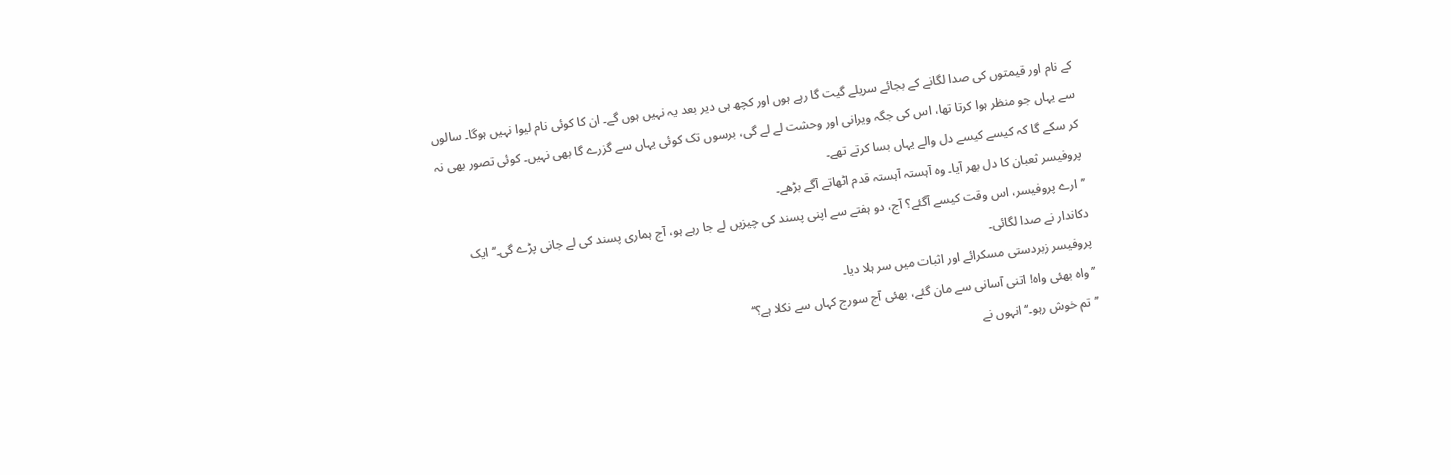کے نام اور قیمتوں کی صدا لگانے کے بجائے سریلے گیت گا رہے ہوں اور کچھ ہی دیر بعد یہ نہیں ہوں گے۔ ان کا کوئی نام لیوا نہیں ہوگا۔ سالوں سے یہاں جو منظر ہوا کرتا تھا، اس کی جگہ ویرانی اور وحشت لے لے گی، برسوں تک کوئی یہاں سے گزرے گا بھی نہیں۔ کوئی تصور بھی نہ کر سکے گا کہ کیسے کیسے دل والے یہاں بسا کرتے تھے۔
پروفیسر ثعبان کا دل بھر آیا۔ وہ آہستہ آہستہ قدم اٹھاتے آگے بڑھے۔
’’ارے پروفیسر، اس وقت کیسے آگئے؟ آج، دو ہفتے سے اپنی پسند کی چیزیں لے جا رہے ہو، آج ہماری پسند کی لے جانی پڑے گی۔‘‘ ایک دکاندار نے صدا لگائی۔
پروفیسر زبردستی مسکرائے اور اثبات میں سر ہلا دیا۔
’’واہ بھئی واہ! اتنی آسانی سے مان گئے، بھئی آج سورج کہاں سے نکلا ہے؟‘‘
’’تم خوش رہو۔‘‘ انہوں نے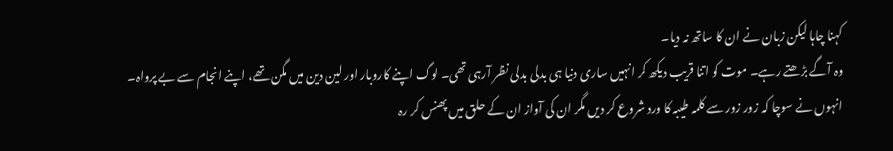کہنا چاہا لیکن زبان نے ان کا ساتھ نہ دیا۔
وہ آگے بڑھتے رہے۔ موت کو اتنا قریب دیکھ کر انہیں ساری دنیا ہی بدلی بدلی نظر آرہی تھی۔ لوگ اپنے کاروبار اور لین دین میں مگن تھے، اپنے انجام سے بے پرواہ۔
انہوں نے سوچا کہ زور زور سے کلمہ طیبہ کا ورد شروع کر دیں مگر ان کی آواز ان کے حلق میں پھنس کر رہ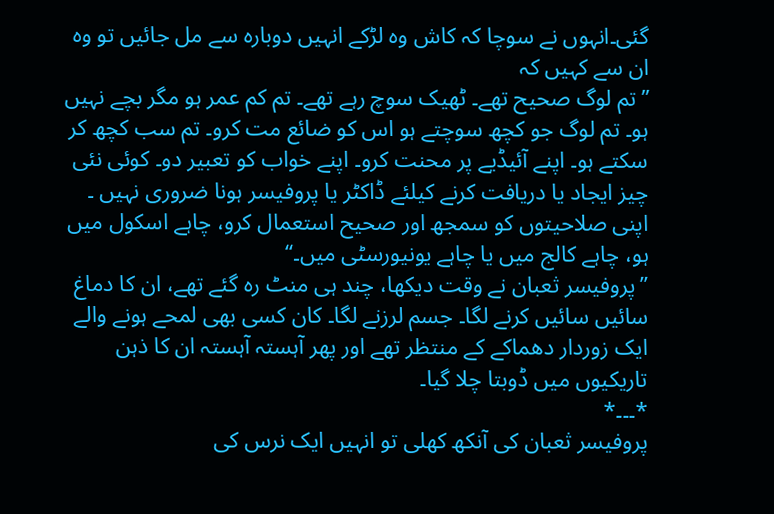گئی۔انہوں نے سوچا کہ کاش وہ لڑکے انہیں دوبارہ سے مل جائیں تو وہ ان سے کہیں کہ
’’تم لوگ صحیح تھے۔ ٹھیک سوچ رہے تھے۔ تم کم عمر ہو مگر بچے نہیں ہو۔ تم لوگ جو کچھ سوچتے ہو اس کو ضائع مت کرو۔ تم سب کچھ کر سکتے ہو۔ اپنے آئیڈیے پر محنت کرو۔ اپنے خواب کو تعبیر دو۔ کوئی نئی چیز ایجاد یا دریافت کرنے کیلئے ڈاکٹر یا پروفیسر ہونا ضروری نہیں ۔ اپنی صلاحیتوں کو سمجھ اور صحیح استعمال کرو، چاہے اسکول میں ہو، چاہے کالج میں یا چاہے یونیورسٹی میں۔‘‘
’’پروفیسر ثعبان نے وقت دیکھا، چند ہی منٹ رہ گئے تھے، ان کا دماغ سائیں سائیں کرنے لگا۔ جسم لرزنے لگا۔ کان کسی بھی لمحے ہونے والے ایک زوردار دھماکے کے منتظر تھے اور پھر آہستہ آہستہ ان کا ذہن تاریکیوں میں ڈوبتا چلا گیا۔
*۔۔۔*
پروفیسر ثعبان کی آنکھ کھلی تو انہیں ایک نرس کی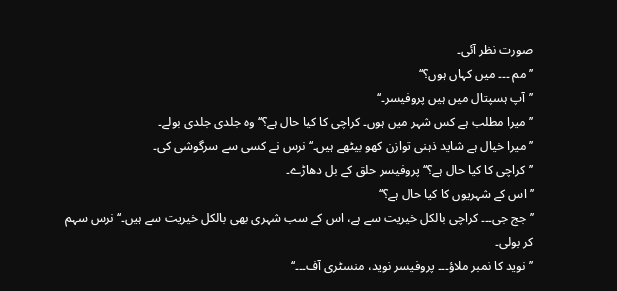صورت نظر آئی۔
’’مم ۔۔۔ میں کہاں ہوں؟‘‘
’’آپ ہسپتال میں ہیں پروفیسر۔‘‘
’’میرا مطلب ہے کس شہر میں ہوں۔ کراچی کا کیا حال ہے؟‘‘ وہ جلدی جلدی بولے۔
’’میرا خیال ہے شاید ذہنی توازن کھو بیٹھے ہیں۔‘‘ نرس نے کسی سے سرگوشی کی۔
’’کراچی کا کیا حال ہے؟‘‘ پروفیسر حلق کے بل دھاڑے۔
’’اس کے شہریوں کا کیا حال ہے؟‘‘
’’جج جی۔۔۔ کراچی بالکل خیریت سے ہے، اس کے سب شہری بھی بالکل خیریت سے ہیں۔‘‘ نرس سہم کر بولی۔
’’ نوید کا نمبر ملاؤ۔۔۔ پروفیسر نوید، منسٹری آف۔۔۔‘‘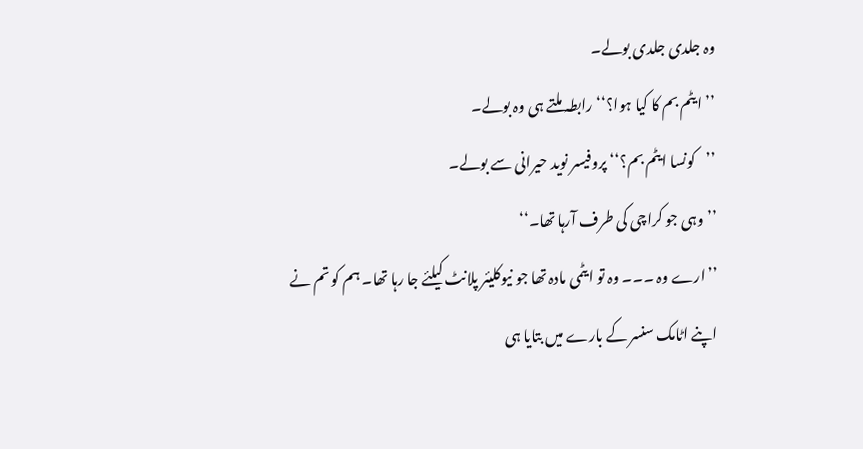وہ جلدی جلدی بولے۔
’’ایٹم بم کا کیا ہوا؟‘‘ رابطہ ملتے ہی وہ بولے۔
’’کونسا ایٹم بم؟‘‘ پروفیسر نوید حیرانی سے بولے۔
’’وہی جو کراچی کی طرف آرہا تھا۔‘‘
’’ارے وہ ۔۔۔ وہ تو ایٹمی مادہ تھا جو نیوکلیئر پلانٹ کیلئے جا رہا تھا۔ ہم کو تم نے اپنے اٹامک سنسر کے بارے میں بتایا ہی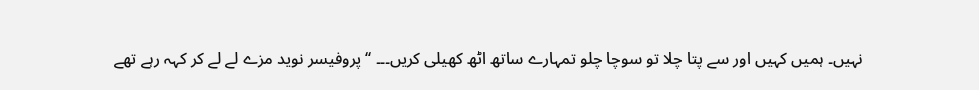نہیں۔ ہمیں کہیں اور سے پتا چلا تو سوچا چلو تمہارے ساتھ اٹھ کھیلی کریں۔۔۔ ‘‘ پروفیسر نوید مزے لے لے کر کہہ رہے تھے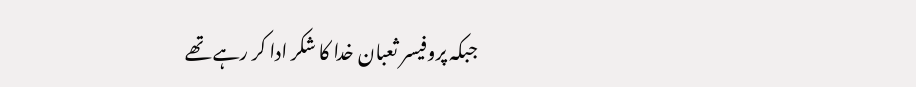جبکہ پروفیسر ثعبان خدا کا شکر ادا کر رہے تھے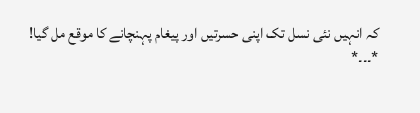کہ انہیں نئی نسل تک اپنی حسرتیں اور پیغام پہنچانے کا موقع مل گیا!
*۔۔۔*